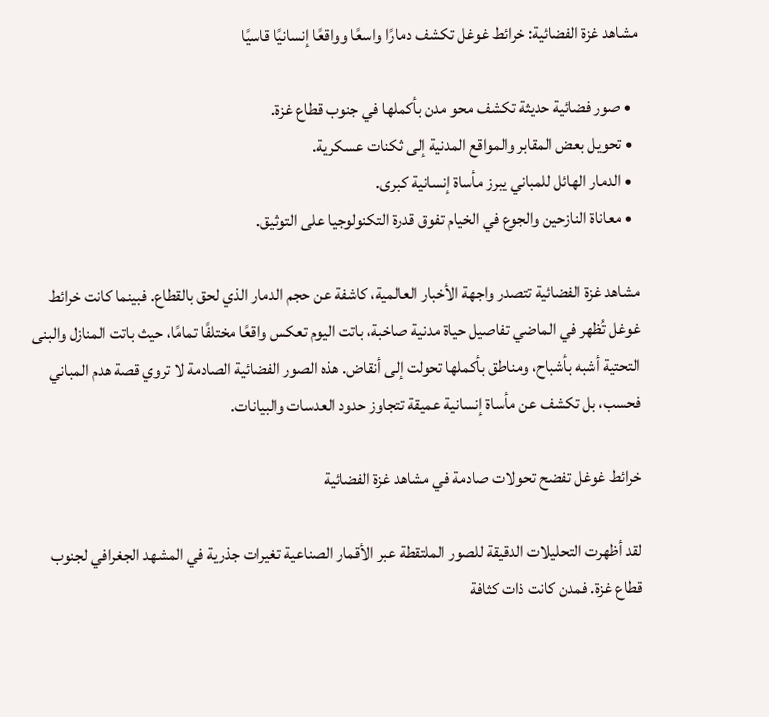مشاهد غزة الفضائية: خرائط غوغل تكشف دمارًا واسعًا وواقعًا إنسانيًا قاسيًا

  • صور فضائية حديثة تكشف محو مدن بأكملها في جنوب قطاع غزة.
  • تحويل بعض المقابر والمواقع المدنية إلى ثكنات عسكرية.
  • الدمار الهائل للمباني يبرز مأساة إنسانية كبرى.
  • معاناة النازحين والجوع في الخيام تفوق قدرة التكنولوجيا على التوثيق.

مشاهد غزة الفضائية تتصدر واجهة الأخبار العالمية، كاشفة عن حجم الدمار الذي لحق بالقطاع. فبينما كانت خرائط غوغل تُظهر في الماضي تفاصيل حياة مدنية صاخبة، باتت اليوم تعكس واقعًا مختلفًا تمامًا، حيث باتت المنازل والبنى التحتية أشبه بأشباح، ومناطق بأكملها تحولت إلى أنقاض. هذه الصور الفضائية الصادمة لا تروي قصة هدم المباني فحسب، بل تكشف عن مأساة إنسانية عميقة تتجاوز حدود العدسات والبيانات.

خرائط غوغل تفضح تحولات صادمة في مشاهد غزة الفضائية

لقد أظهرت التحليلات الدقيقة للصور الملتقطة عبر الأقمار الصناعية تغيرات جذرية في المشهد الجغرافي لجنوب قطاع غزة. فمدن كانت ذات كثافة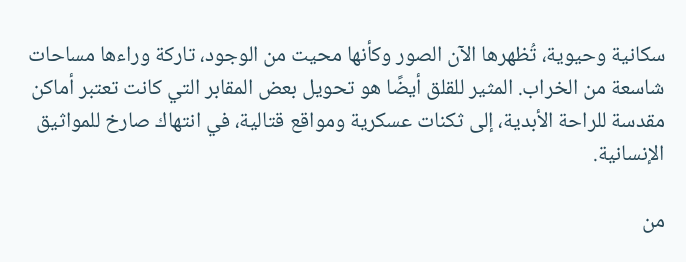سكانية وحيوية، تُظهرها الآن الصور وكأنها محيت من الوجود، تاركة وراءها مساحات شاسعة من الخراب. المثير للقلق أيضًا هو تحويل بعض المقابر التي كانت تعتبر أماكن مقدسة للراحة الأبدية، إلى ثكنات عسكرية ومواقع قتالية، في انتهاك صارخ للمواثيق الإنسانية.

من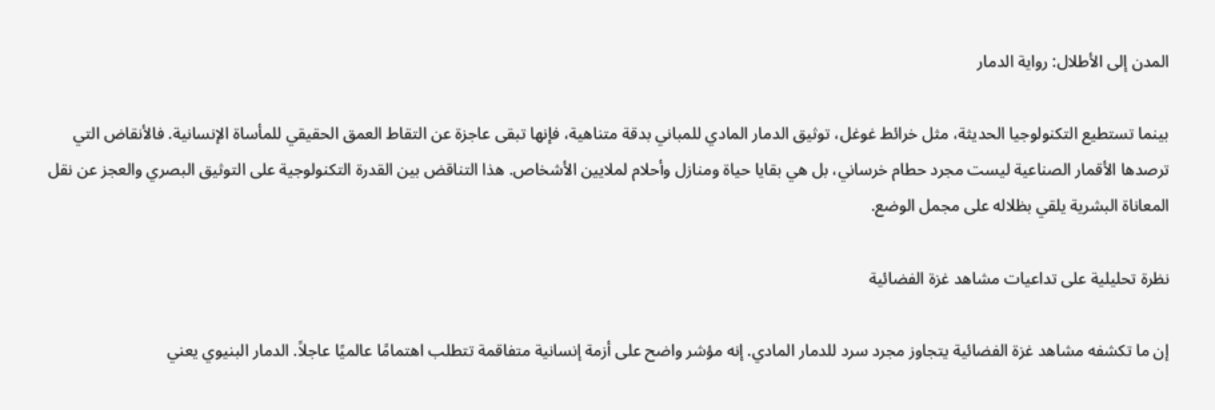المدن إلى الأطلال: رواية الدمار

بينما تستطيع التكنولوجيا الحديثة، مثل خرائط غوغل، توثيق الدمار المادي للمباني بدقة متناهية، فإنها تبقى عاجزة عن التقاط العمق الحقيقي للمأساة الإنسانية. فالأنقاض التي ترصدها الأقمار الصناعية ليست مجرد حطام خرساني، بل هي بقايا حياة ومنازل وأحلام لملايين الأشخاص. هذا التناقض بين القدرة التكنولوجية على التوثيق البصري والعجز عن نقل المعاناة البشرية يلقي بظلاله على مجمل الوضع.

نظرة تحليلية على تداعيات مشاهد غزة الفضائية

إن ما تكشفه مشاهد غزة الفضائية يتجاوز مجرد سرد للدمار المادي. إنه مؤشر واضح على أزمة إنسانية متفاقمة تتطلب اهتمامًا عالميًا عاجلاً. الدمار البنيوي يعني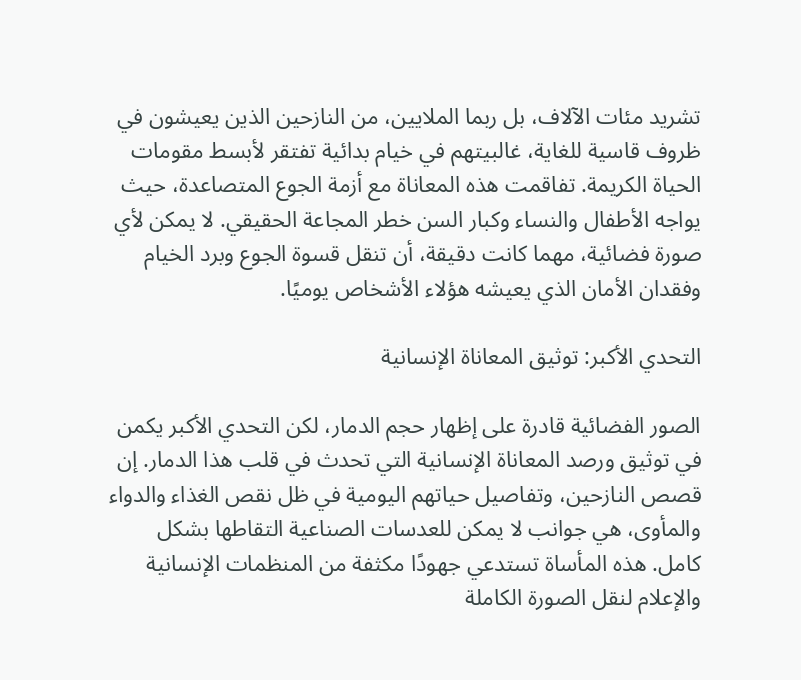تشريد مئات الآلاف، بل ربما الملايين، من النازحين الذين يعيشون في ظروف قاسية للغاية، غالبيتهم في خيام بدائية تفتقر لأبسط مقومات الحياة الكريمة. تفاقمت هذه المعاناة مع أزمة الجوع المتصاعدة، حيث يواجه الأطفال والنساء وكبار السن خطر المجاعة الحقيقي. لا يمكن لأي صورة فضائية، مهما كانت دقيقة، أن تنقل قسوة الجوع وبرد الخيام وفقدان الأمان الذي يعيشه هؤلاء الأشخاص يوميًا.

التحدي الأكبر: توثيق المعاناة الإنسانية

الصور الفضائية قادرة على إظهار حجم الدمار، لكن التحدي الأكبر يكمن في توثيق ورصد المعاناة الإنسانية التي تحدث في قلب هذا الدمار. إن قصص النازحين، وتفاصيل حياتهم اليومية في ظل نقص الغذاء والدواء والمأوى، هي جوانب لا يمكن للعدسات الصناعية التقاطها بشكل كامل. هذه المأساة تستدعي جهودًا مكثفة من المنظمات الإنسانية والإعلام لنقل الصورة الكاملة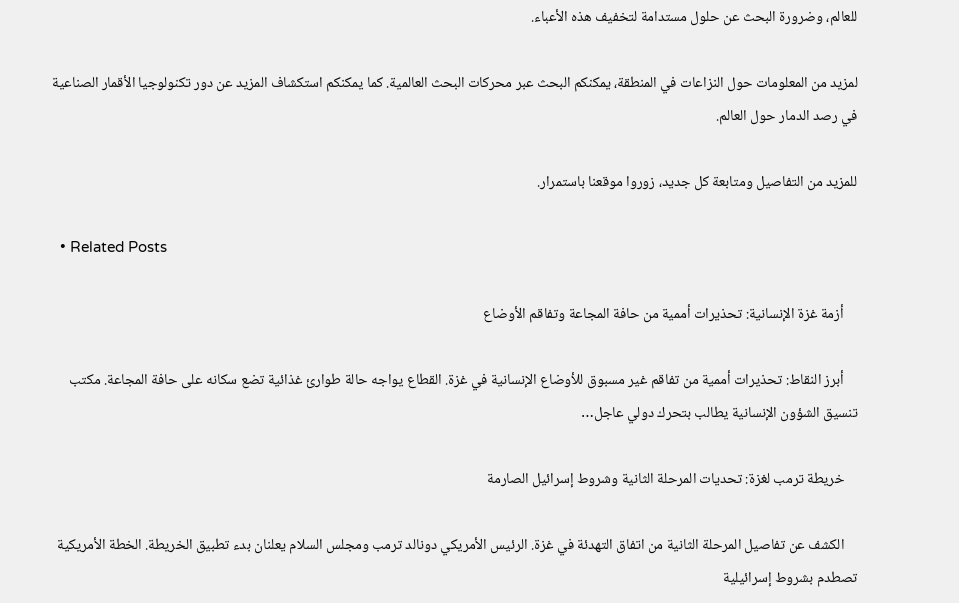للعالم، وضرورة البحث عن حلول مستدامة لتخفيف هذه الأعباء.

لمزيد من المعلومات حول النزاعات في المنطقة، يمكنكم البحث عبر محركات البحث العالمية. كما يمكنكم استكشاف المزيد عن دور تكنولوجيا الأقمار الصناعية في رصد الدمار حول العالم.

للمزيد من التفاصيل ومتابعة كل جديد، زوروا موقعنا باستمرار.

  • Related Posts

    أزمة غزة الإنسانية: تحذيرات أممية من حافة المجاعة وتفاقم الأوضاع

    أبرز النقاط: تحذيرات أممية من تفاقم غير مسبوق للأوضاع الإنسانية في غزة. القطاع يواجه حالة طوارئ غذائية تضع سكانه على حافة المجاعة. مكتب تنسيق الشؤون الإنسانية يطالب بتحرك دولي عاجل…

    خريطة ترمب لغزة: تحديات المرحلة الثانية وشروط إسرائيل الصارمة

    الكشف عن تفاصيل المرحلة الثانية من اتفاق التهدئة في غزة. الرئيس الأمريكي دونالد ترمب ومجلس السلام يعلنان بدء تطبيق الخريطة. الخطة الأمريكية تصطدم بشروط إسرائيلية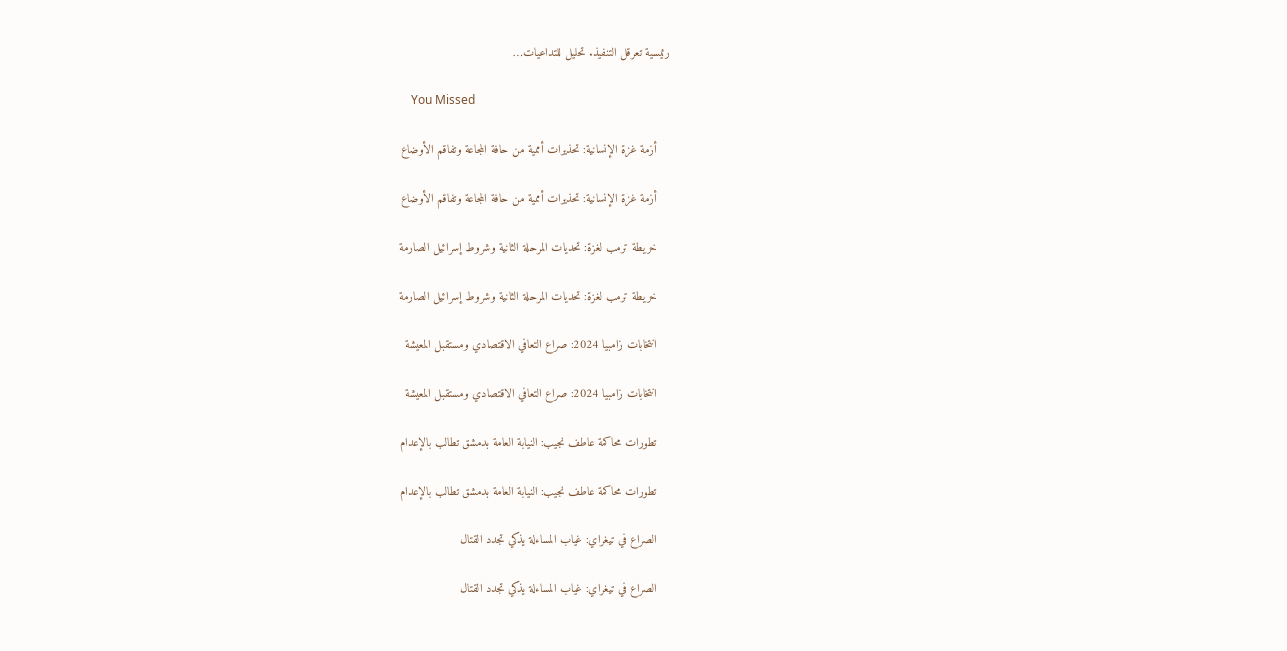رئيسية تعرقل التنفيذ. تحليل للتداعيات…

    You Missed

    أزمة غزة الإنسانية: تحذيرات أممية من حافة المجاعة وتفاقم الأوضاع

    أزمة غزة الإنسانية: تحذيرات أممية من حافة المجاعة وتفاقم الأوضاع

    خريطة ترمب لغزة: تحديات المرحلة الثانية وشروط إسرائيل الصارمة

    خريطة ترمب لغزة: تحديات المرحلة الثانية وشروط إسرائيل الصارمة

    انتخابات زامبيا 2024: صراع التعافي الاقتصادي ومستقبل المعيشة

    انتخابات زامبيا 2024: صراع التعافي الاقتصادي ومستقبل المعيشة

    تطورات محاكمة عاطف نجيب: النيابة العامة بدمشق تطالب بالإعدام

    تطورات محاكمة عاطف نجيب: النيابة العامة بدمشق تطالب بالإعدام

    الصراع في تيغراي: غياب المساءلة يذكي تجدد القتال

    الصراع في تيغراي: غياب المساءلة يذكي تجدد القتال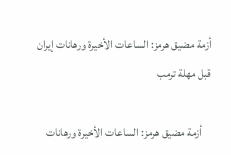أزمة مضيق هرمز: الساعات الأخيرة ورهانات إيران قبل مهلة ترمب

    أزمة مضيق هرمز: الساعات الأخيرة ورهانات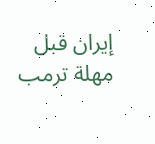إيران قبل مهلة ترمب